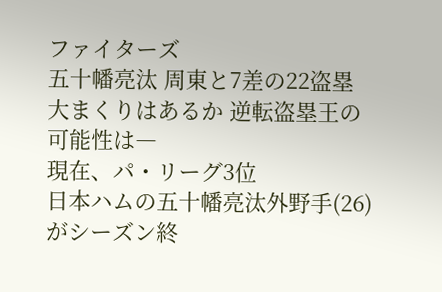ファイターズ
五十幡亮汰 周東と7差の22盗塁 大まくりはあるか 逆転盗塁王の可能性は―
現在、パ・リーグ3位
日本ハムの五十幡亮汰外野手(26)がシーズン終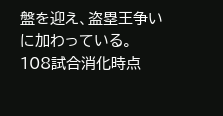盤を迎え、盗塁王争いに加わっている。
108試合消化時点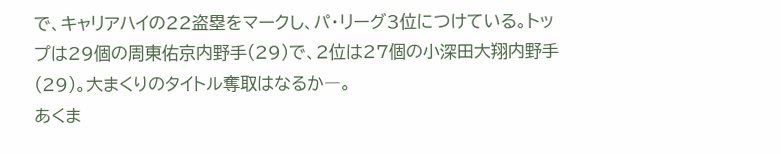で、キャリアハイの22盗塁をマークし、パ・リーグ3位につけている。トップは29個の周東佑京内野手(29)で、2位は27個の小深田大翔内野手(29)。大まくりのタイトル奪取はなるか―。
あくま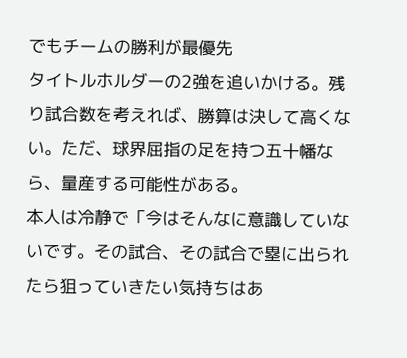でもチームの勝利が最優先
タイトルホルダーの2強を追いかける。残り試合数を考えれば、勝算は決して高くない。ただ、球界屈指の足を持つ五十幡なら、量産する可能性がある。
本人は冷静で「今はそんなに意識していないです。その試合、その試合で塁に出られたら狙っていきたい気持ちはあ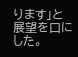ります」と展望を口にした。